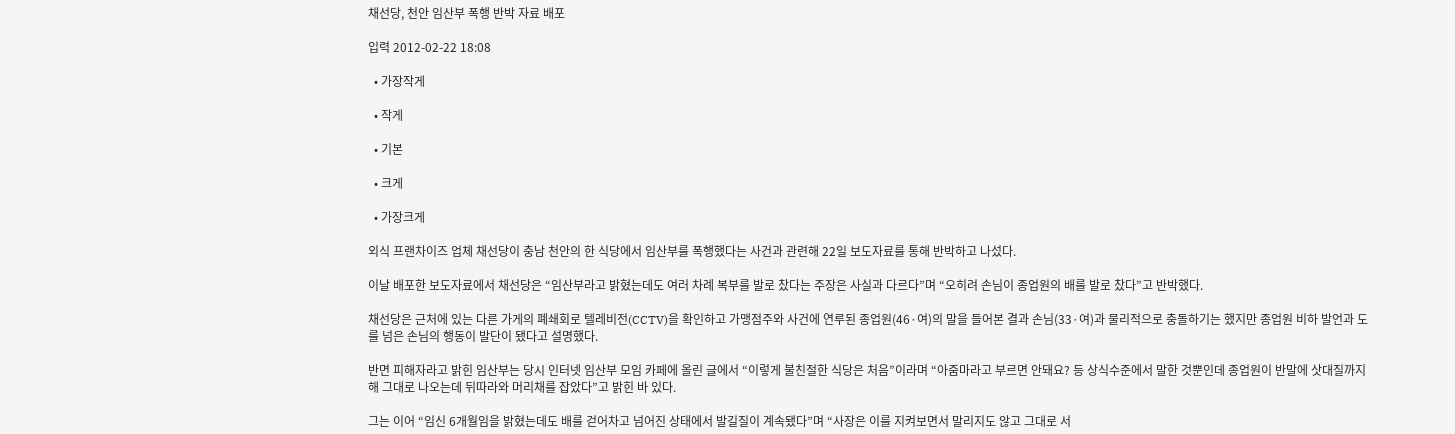채선당, 천안 임산부 폭행 반박 자료 배포

입력 2012-02-22 18:08

  • 가장작게

  • 작게

  • 기본

  • 크게

  • 가장크게

외식 프랜차이즈 업체 채선당이 충남 천안의 한 식당에서 임산부를 폭행했다는 사건과 관련해 22일 보도자료를 통해 반박하고 나섰다.

이날 배포한 보도자료에서 채선당은 “임산부라고 밝혔는데도 여러 차례 복부를 발로 찼다는 주장은 사실과 다르다”며 “오히려 손님이 종업원의 배를 발로 찼다”고 반박했다.

채선당은 근처에 있는 다른 가게의 폐쇄회로 텔레비전(CCTV)을 확인하고 가맹점주와 사건에 연루된 종업원(46·여)의 말을 들어본 결과 손님(33·여)과 물리적으로 충돌하기는 했지만 종업원 비하 발언과 도를 넘은 손님의 행동이 발단이 됐다고 설명했다.

반면 피해자라고 밝힌 임산부는 당시 인터넷 임산부 모임 카페에 올린 글에서 “이렇게 불친절한 식당은 처음”이라며 “아줌마라고 부르면 안돼요? 등 상식수준에서 말한 것뿐인데 종업원이 반말에 삿대질까지 해 그대로 나오는데 뒤따라와 머리채를 잡았다”고 밝힌 바 있다.

그는 이어 “임신 6개월임을 밝혔는데도 배를 걷어차고 넘어진 상태에서 발길질이 계속됐다”며 “사장은 이를 지켜보면서 말리지도 않고 그대로 서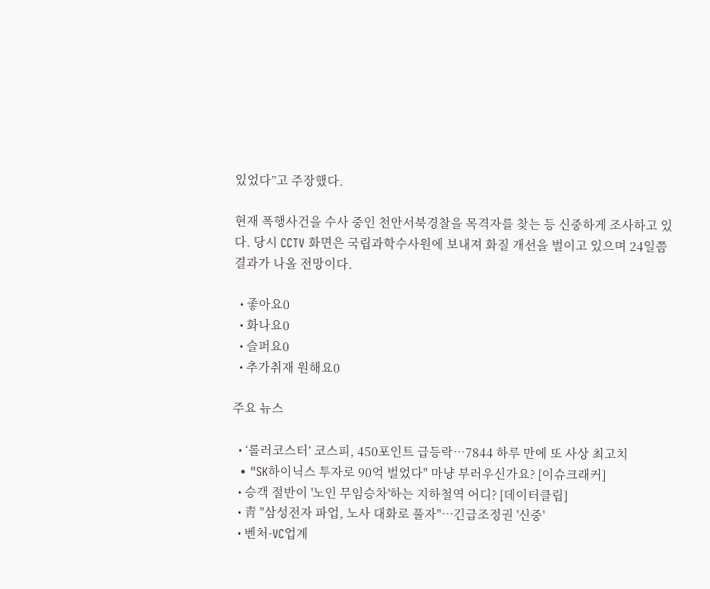있었다”고 주장했다.

현재 폭행사건을 수사 중인 천안서북경찰을 목격자를 찾는 등 신중하게 조사하고 있다. 당시 CCTV 화면은 국립과학수사원에 보내져 화질 개선을 벌이고 있으며 24일쯤 결과가 나올 전망이다.

  • 좋아요0
  • 화나요0
  • 슬퍼요0
  • 추가취재 원해요0

주요 뉴스

  • ‘롤러코스터’ 코스피, 450포인트 급등락…7844 하루 만에 또 사상 최고치
  • "SK하이닉스 투자로 90억 벌었다" 마냥 부러우신가요? [이슈크래커]
  • 승객 절반이 '노인 무임승차'하는 지하철역 어디? [데이터클립]
  • 靑 "삼성전자 파업, 노사 대화로 풀자"…긴급조정권 '신중'
  • 벤처·VC업계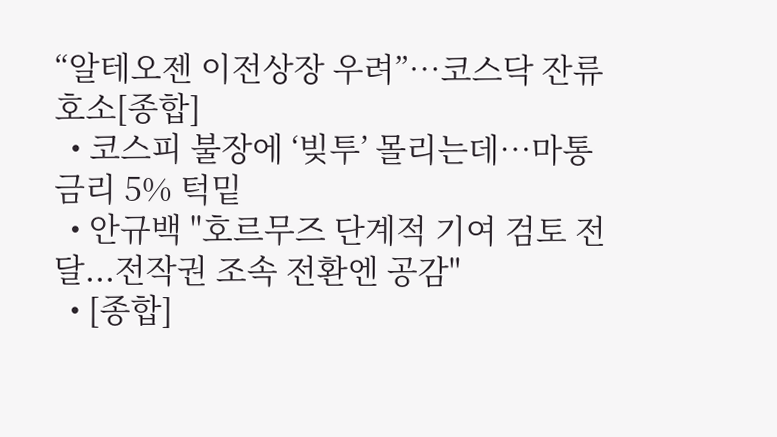“알테오젠 이전상장 우려”…코스닥 잔류 호소[종합]
  • 코스피 불장에 ‘빚투’ 몰리는데…마통 금리 5% 턱밑
  • 안규백 "호르무즈 단계적 기여 검토 전달...전작권 조속 전환엔 공감"
  • [종합]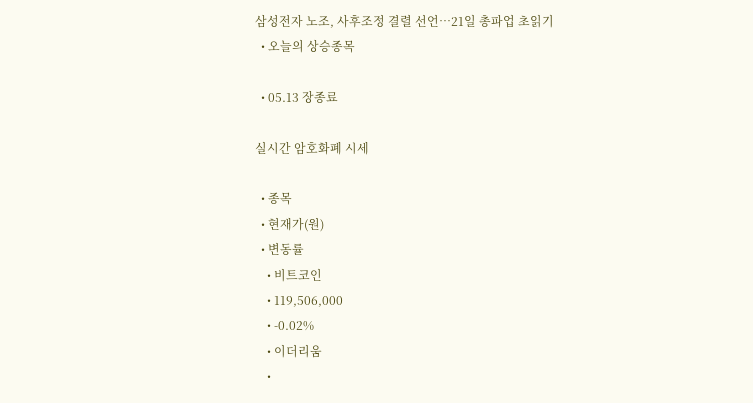삼성전자 노조, 사후조정 결렬 선언…21일 총파업 초읽기
  • 오늘의 상승종목

  • 05.13 장종료

실시간 암호화폐 시세

  • 종목
  • 현재가(원)
  • 변동률
    • 비트코인
    • 119,506,000
    • -0.02%
    • 이더리움
    •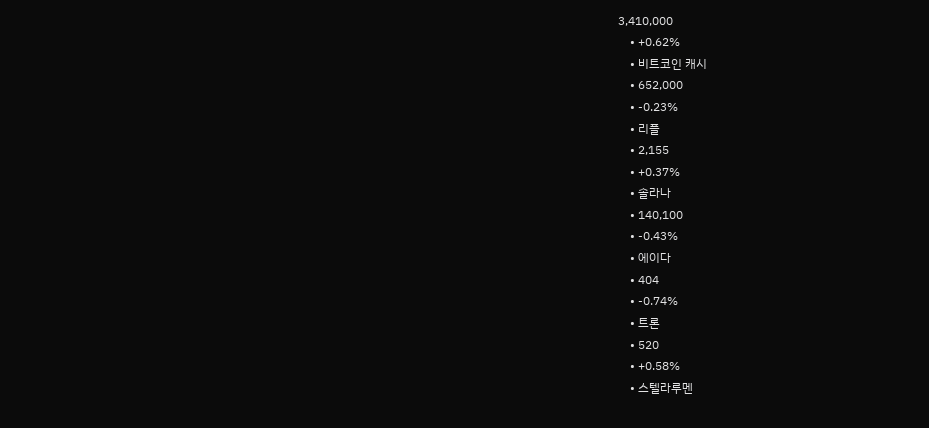3,410,000
    • +0.62%
    • 비트코인 캐시
    • 652,000
    • -0.23%
    • 리플
    • 2,155
    • +0.37%
    • 솔라나
    • 140,100
    • -0.43%
    • 에이다
    • 404
    • -0.74%
    • 트론
    • 520
    • +0.58%
    • 스텔라루멘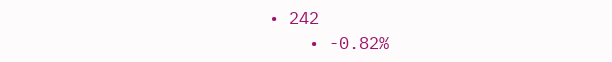• 242
    • -0.82%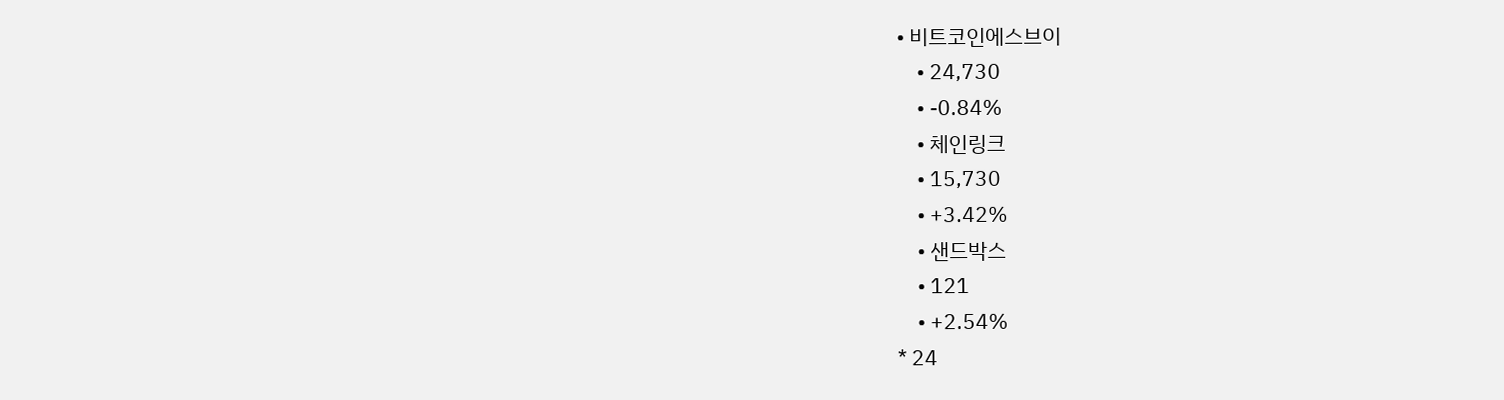• 비트코인에스브이
    • 24,730
    • -0.84%
    • 체인링크
    • 15,730
    • +3.42%
    • 샌드박스
    • 121
    • +2.54%
* 24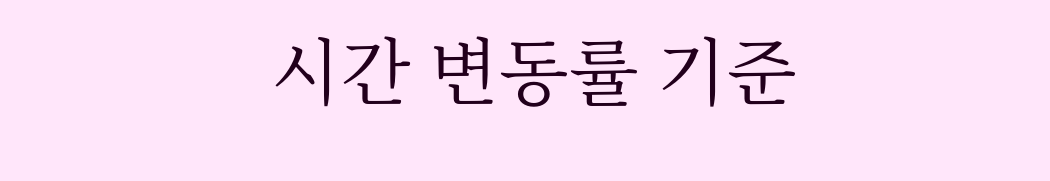시간 변동률 기준